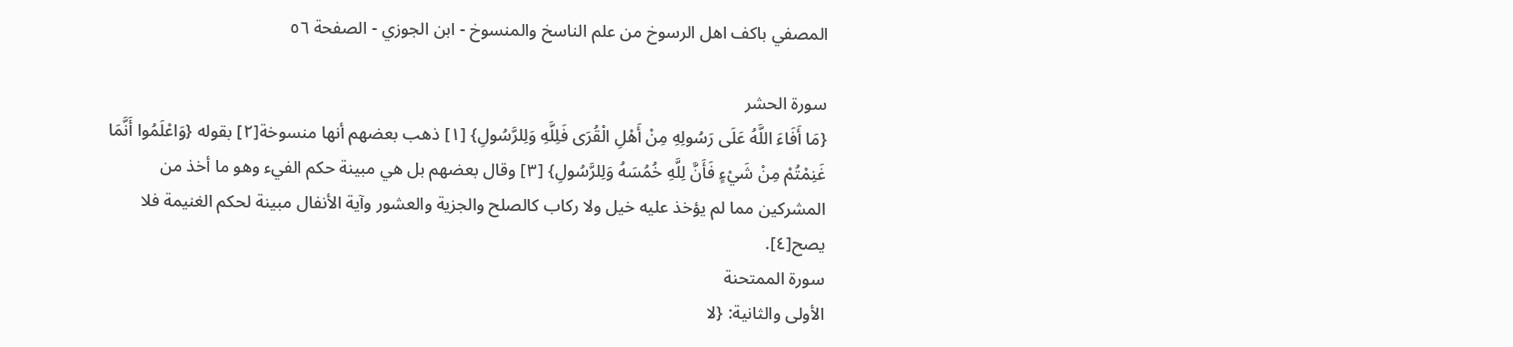المصفي باكف اهل الرسوخ من علم الناسخ والمنسوخ - ابن الجوزي - الصفحة ٥٦

سورة الحشر
{مَا أَفَاءَ اللَّهُ عَلَى رَسُولِهِ مِنْ أَهْلِ الْقُرَى فَلِلَّهِ وَلِلرَّسُولِ} [١] ذهب بعضهم أنها منسوخة[٢] بقوله {وَاعْلَمُوا أَنَّمَا غَنِمْتُمْ مِنْ شَيْءٍ فَأَنَّ لِلَّهِ خُمُسَهُ وَلِلرَّسُولِ} [٣] وقال بعضهم بل هي مبينة حكم الفيء وهو ما أخذ من المشركين مما لم يؤخذ عليه خيل ولا ركاب كالصلح والجزية والعشور وآية الأنفال مبينة لحكم الغنيمة فلا يصح[٤].
سورة الممتحنة
الأولى والثانية: {لا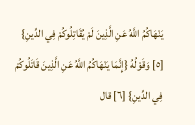يَنْهَاكُمُ اللَّهُ عَنِ الَّذِينَ لَمْ يُقَاتِلُوكُمْ فِي الدِّينِ} [٥] وَقَوْلُهُ {إِنَّمَا يَنْهَاكُمُ اللَّهُ عَنِ الَّذِينَ قَاتَلُوكُمْ فِي الدِّينِ} [٦] قال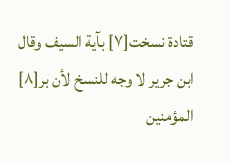قتادة نسخت[٧] بآية السيف وقال ابن جرير لا وجه للنسخ لأن بر[٨] المؤمنين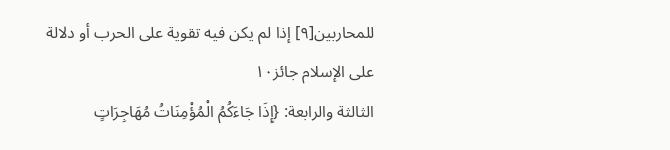للمحاربين[٩] إذا لم يكن فيه تقوية على الحرب أو دلالة على الإسلام جائز١٠
الثالثة والرابعة: {إِذَا جَاءَكُمُ الْمُؤْمِنَاتُ مُهَاجِرَاتٍ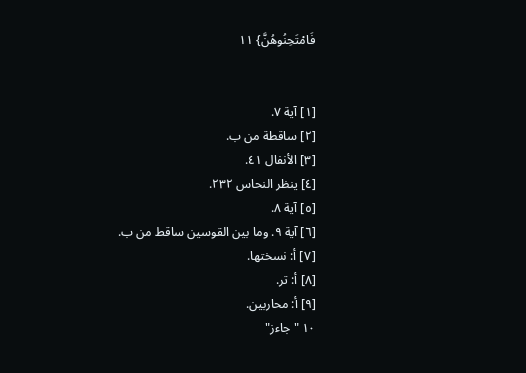فَامْتَحِنُوهُنَّ} ١١


[١] آية ٧.
[٢] ساقطة من ب.
[٣] الأنفال ٤١.
[٤] ينظر النحاس ٢٣٢.
[٥] آية ٨.
[٦] آية ٩. وما بين القوسين ساقط من ب.
[٧] أ: نسختها.
[٨] أ: تر.
[٩] أ: محاربين.
١٠ "جاءز"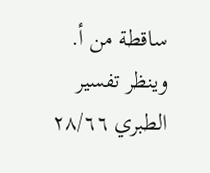ساقطة من أ. وينظر تفسير الطبري ٢٨/٦٦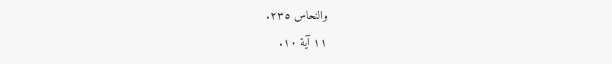والنحاس ٢٣٥.
١١ آية ١٠.